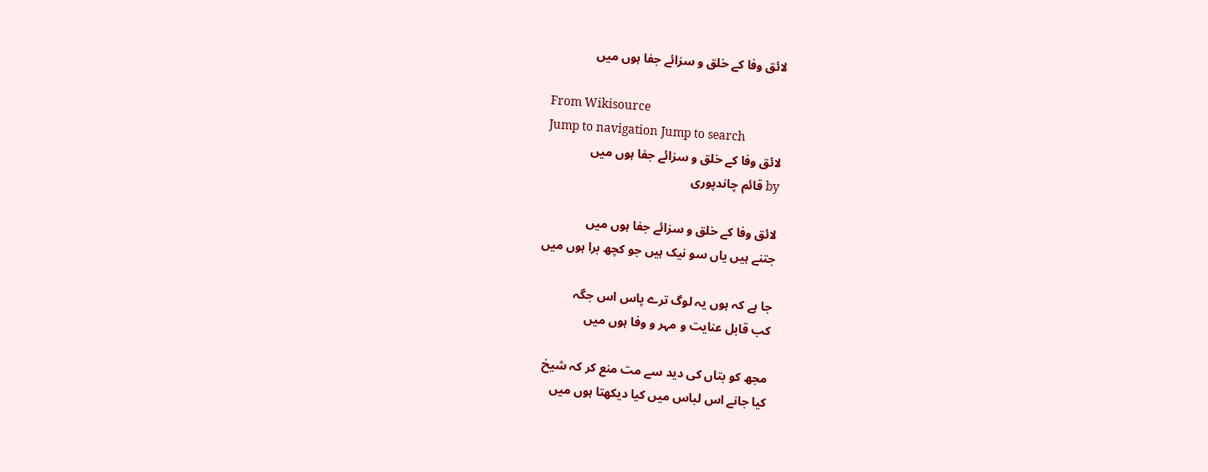لائق وفا کے خلق و سزائے جفا ہوں میں

From Wikisource
Jump to navigation Jump to search
لائق وفا کے خلق و سزائے جفا ہوں میں
by قائم چاندپوری

لائق وفا کے خلق و سزائے جفا ہوں میں
جتنے ہیں یاں سو نیک ہیں جو کچھ برا ہوں میں

جا ہے کہ ہوں یہ لوگ ترے پاس اس جگہ
کب قابل عنایت و مہر و وفا ہوں میں

مجھ کو بتاں کی دید سے مت منع کر کہ شیخ
کیا جانے اس لباس میں کیا دیکھتا ہوں میں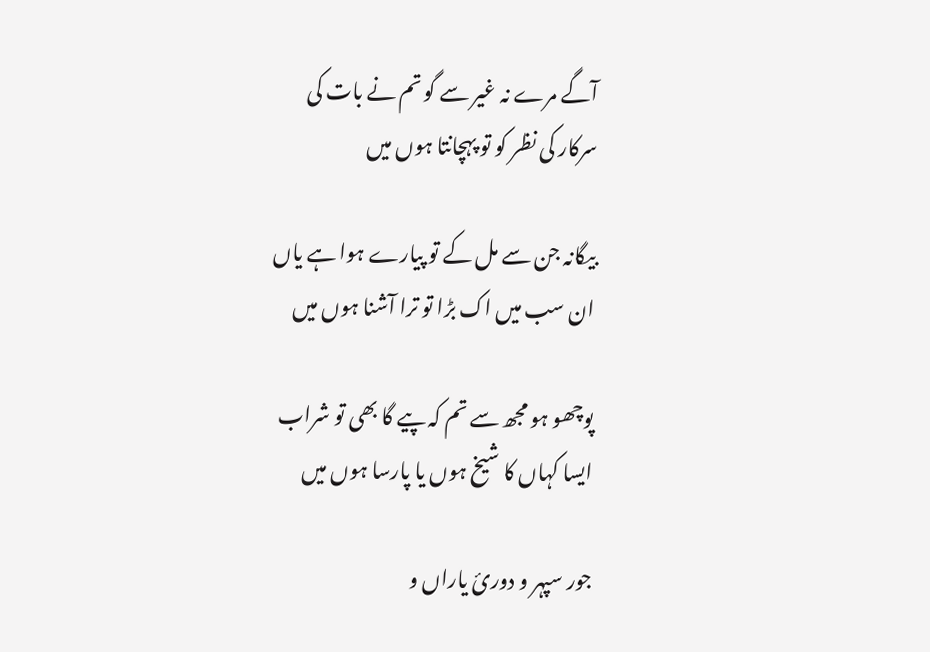آگے مرے نہ غیر سے گو تم نے بات کی
سرکار کی نظر کو تو پہچانتا ہوں میں

بیگانہ جن سے مل کے تو پیارے ہوا ہے یاں
ان سب میں اک بڑا تو ترا آشنا ہوں میں

پوچھو ہو مجھ سے تم کہ پیے گا بھی تو شراب
ایسا کہاں کا شیخ ہوں یا پارسا ہوں میں

جور سپہر و دوریٔ یاراں و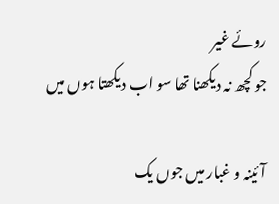روئے غیر
جو کچھ نہ دیکھنا تھا سو اب دیکھتا ہوں میں

آئینہ و غبار میں جوں یک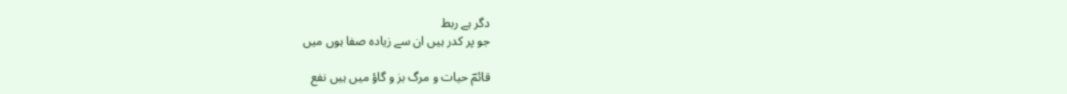دگر ہے ربط
جو پر کدر ہیں ان سے زیادہ صفا ہوں میں

قائمؔ حیات و مرگ بز و گاؤ میں ہیں نفع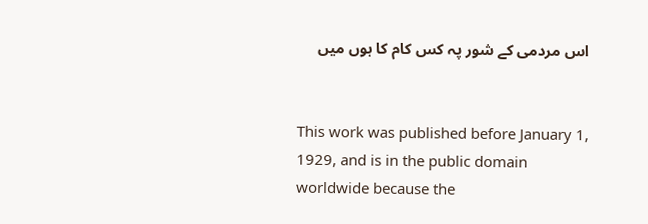اس مردمی کے شور پہ کس کام کا ہوں میں


This work was published before January 1, 1929, and is in the public domain worldwide because the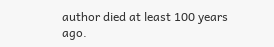author died at least 100 years ago.